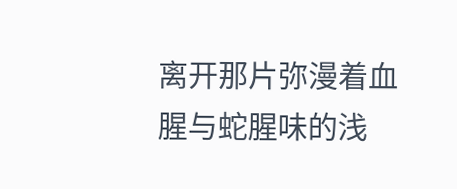离开那片弥漫着血腥与蛇腥味的浅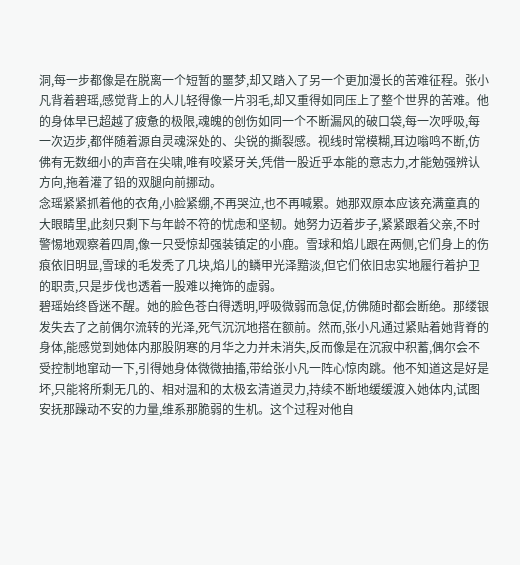洞,每一步都像是在脱离一个短暂的噩梦,却又踏入了另一个更加漫长的苦难征程。张小凡背着碧瑶,感觉背上的人儿轻得像一片羽毛,却又重得如同压上了整个世界的苦难。他的身体早已超越了疲惫的极限,魂魄的创伤如同一个不断漏风的破口袋,每一次呼吸,每一次迈步,都伴随着源自灵魂深处的、尖锐的撕裂感。视线时常模糊,耳边嗡鸣不断,仿佛有无数细小的声音在尖啸,唯有咬紧牙关,凭借一股近乎本能的意志力,才能勉强辨认方向,拖着灌了铅的双腿向前挪动。
念瑶紧紧抓着他的衣角,小脸紧绷,不再哭泣,也不再喊累。她那双原本应该充满童真的大眼睛里,此刻只剩下与年龄不符的忧虑和坚韧。她努力迈着步子,紧紧跟着父亲,不时警惕地观察着四周,像一只受惊却强装镇定的小鹿。雪球和焰儿跟在两侧,它们身上的伤痕依旧明显,雪球的毛发秃了几块,焰儿的鳞甲光泽黯淡,但它们依旧忠实地履行着护卫的职责,只是步伐也透着一股难以掩饰的虚弱。
碧瑶始终昏迷不醒。她的脸色苍白得透明,呼吸微弱而急促,仿佛随时都会断绝。那缕银发失去了之前偶尔流转的光泽,死气沉沉地搭在额前。然而,张小凡通过紧贴着她背脊的身体,能感觉到她体内那股阴寒的月华之力并未消失,反而像是在沉寂中积蓄,偶尔会不受控制地窜动一下,引得她身体微微抽搐,带给张小凡一阵心惊肉跳。他不知道这是好是坏,只能将所剩无几的、相对温和的太极玄清道灵力,持续不断地缓缓渡入她体内,试图安抚那躁动不安的力量,维系那脆弱的生机。这个过程对他自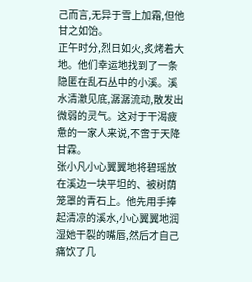己而言,无异于雪上加霜,但他甘之如饴。
正午时分,烈日如火,炙烤着大地。他们幸运地找到了一条隐匿在乱石丛中的小溪。溪水清澈见底,潺潺流动,散发出微弱的灵气。这对于干渴疲惫的一家人来说,不啻于天降甘霖。
张小凡小心翼翼地将碧瑶放在溪边一块平坦的、被树荫笼罩的青石上。他先用手捧起清凉的溪水,小心翼翼地润湿她干裂的嘴唇,然后才自己痛饮了几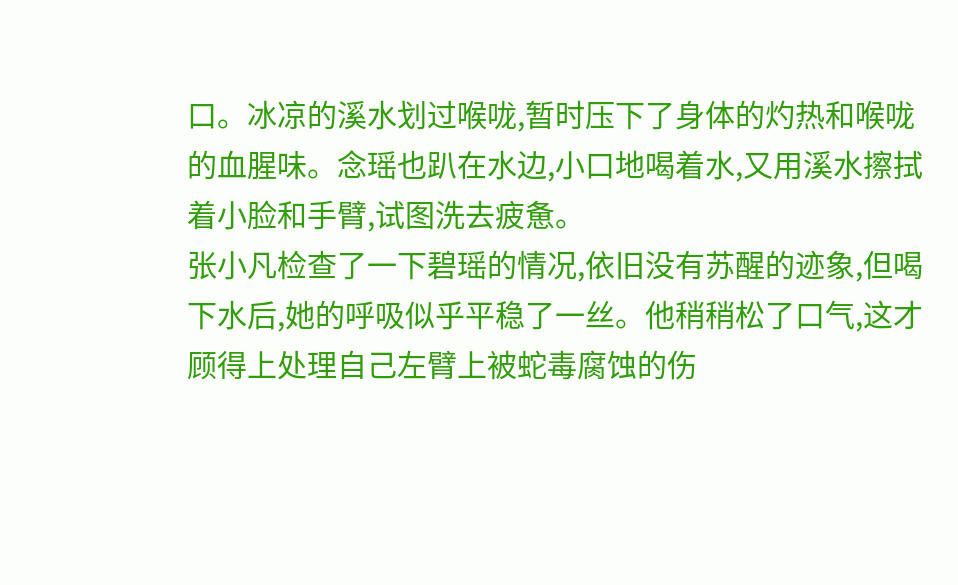口。冰凉的溪水划过喉咙,暂时压下了身体的灼热和喉咙的血腥味。念瑶也趴在水边,小口地喝着水,又用溪水擦拭着小脸和手臂,试图洗去疲惫。
张小凡检查了一下碧瑶的情况,依旧没有苏醒的迹象,但喝下水后,她的呼吸似乎平稳了一丝。他稍稍松了口气,这才顾得上处理自己左臂上被蛇毒腐蚀的伤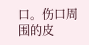口。伤口周围的皮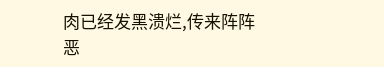肉已经发黑溃烂,传来阵阵恶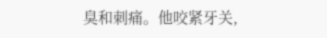臭和刺痛。他咬紧牙关,